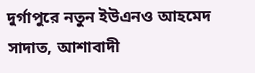দুর্গাপুরে নতুন ইউএনও আহমেদ সাদাত, আশাবাদী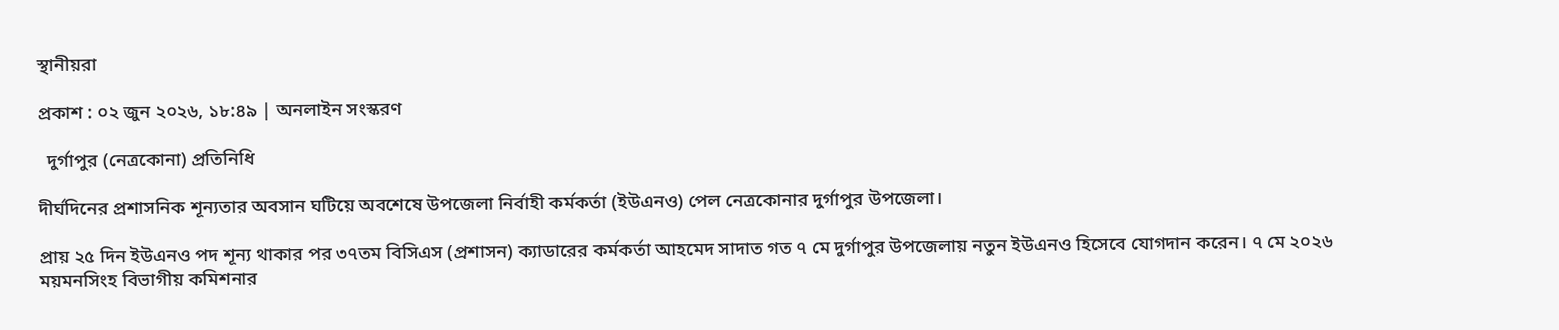স্থানীয়রা

প্রকাশ : ০২ জুন ২০২৬, ১৮:৪৯ | অনলাইন সংস্করণ

  দুর্গাপুর (নেত্রকোনা) প্রতিনিধি

দীর্ঘদিনের প্রশাসনিক শূন্যতার অবসান ঘটিয়ে অবশেষে উপজেলা নির্বাহী কর্মকর্তা (ইউএনও) পেল নেত্রকোনার দুর্গাপুর উপজেলা।

প্রায় ২৫ দিন ইউএনও পদ শূন্য থাকার পর ৩৭তম বিসিএস (প্রশাসন) ক্যাডারের কর্মকর্তা আহমেদ সাদাত গত ৭ মে দুর্গাপুর উপজেলায় নতুন ইউএনও হিসেবে যোগদান করেন। ৭ মে ২০২৬ ময়মনসিংহ বিভাগীয় কমিশনার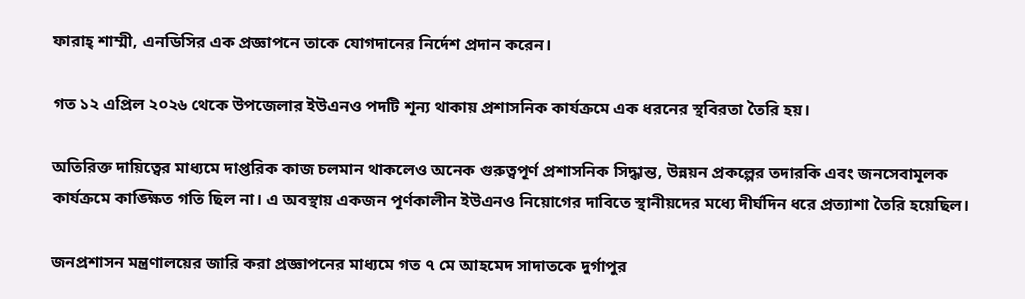ফারাহ্ শাম্মী, এনডিসির এক প্রজ্ঞাপনে তাকে যোগদানের নির্দেশ প্রদান করেন।

গত ১২ এপ্রিল ২০২৬ থেকে উপজেলার ইউএনও পদটি শূন্য থাকায় প্রশাসনিক কার্যক্রমে এক ধরনের স্থবিরতা তৈরি হয়।

অতিরিক্ত দায়িত্বের মাধ্যমে দাপ্তরিক কাজ চলমান থাকলেও অনেক গুরুত্বপূর্ণ প্রশাসনিক সিদ্ধান্ত, উন্নয়ন প্রকল্পের তদারকি এবং জনসেবামূলক কার্যক্রমে কাঙ্ক্ষিত গতি ছিল না। এ অবস্থায় একজন পূর্ণকালীন ইউএনও নিয়োগের দাবিতে স্থানীয়দের মধ্যে দীর্ঘদিন ধরে প্রত্যাশা তৈরি হয়েছিল।

জনপ্রশাসন মন্ত্রণালয়ের জারি করা প্রজ্ঞাপনের মাধ্যমে গত ৭ মে আহমেদ সাদাতকে দুর্গাপুর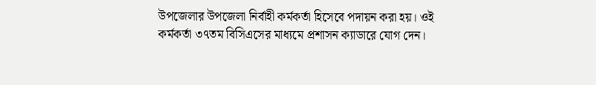উপজেলার উপজেলা নির্বাহী কর্মকর্তা হিসেবে পদায়ন করা হয়। ওই কর্মকর্তা ৩৭তম বিসিএসের মাধ্যমে প্রশাসন ক্যাডারে যোগ দেন।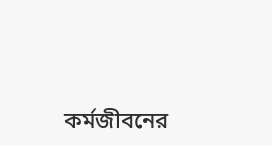কর্মজীবনের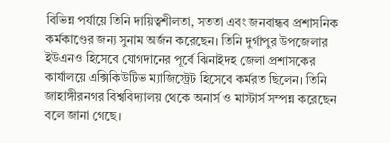বিভিন্ন পর্যায়ে তিনি দায়িত্বশীলতা, সততা এবং জনবান্ধব প্রশাসনিক কর্মকাণ্ডের জন্য সুনাম অর্জন করেছেন। তিনি দুর্গাপুর উপজেলার ইউএনও হিসেবে যোগদানের পূর্বে ঝিনাইদহ জেলা প্রশাসকের কার্যালয়ে এক্সিকিউটিভ ম্যাজিস্ট্রেট হিসেবে কর্মরত ছিলেন। তিনি জাহাঙ্গীরনগর বিশ্ববিদ্যালয় থেকে অনার্স ও মাস্টার্স সম্পন্ন করেছেন বলে জানা গেছে।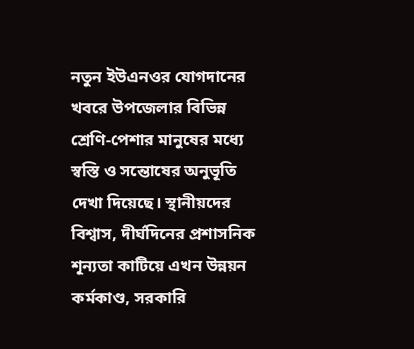নতুন ইউএনওর যোগদানের খবরে উপজেলার বিভিন্ন শ্রেণি-পেশার মানুষের মধ্যে স্বস্তি ও সন্তোষের অনুভূতি দেখা দিয়েছে। স্থানীয়দের বিশ্বাস, দীর্ঘদিনের প্রশাসনিক শূন্যতা কাটিয়ে এখন উন্নয়ন কর্মকাণ্ড, সরকারি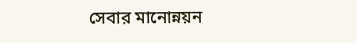সেবার মানোন্নয়ন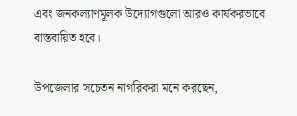এবং জনকল্যাণমূলক উদ্যোগগুলো আরও কার্যকরভাবে বাস্তবায়িত হবে।

উপজেলার সচেতন নাগরিকরা মনে করছেন,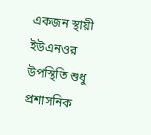একজন স্থায়ী ইউএনওর উপস্থিতি শুধু প্রশাসনিক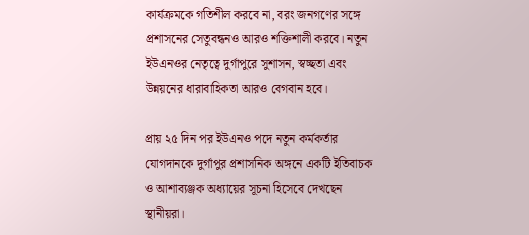কার্যক্রমকে গতিশীল করবে না, বরং জনগণের সঙ্গে প্রশাসনের সেতুবন্ধনও আরও শক্তিশালী করবে। নতুন ইউএনওর নেতৃত্বে দুর্গাপুরে সুশাসন, স্বচ্ছতা এবং উন্নয়নের ধারাবাহিকতা আরও বেগবান হবে।

প্রায় ২৫ দিন পর ইউএনও পদে নতুন কর্মকর্তার যোগদানকে দুর্গাপুর প্রশাসনিক অঙ্গনে একটি ইতিবাচক ও আশাব্যঞ্জক অধ্যায়ের সূচনা হিসেবে দেখছেন স্থানীয়রা।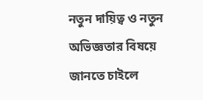নতুন দায়িত্ব ও নতুন অভিজ্ঞতার বিষয়ে জানতে চাইলে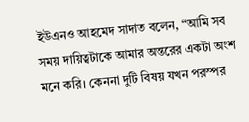ইউএনও আহমেদ সাদাত বলেন, “আমি সব সময় দায়িত্বটাকে আমার অন্তরের একটা অংশ মনে করি। কেননা দুটি বিষয় যখন পরস্পর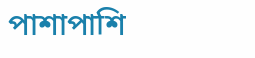পাশাপাশি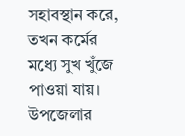সহাবস্থান করে, তখন কর্মের মধ্যে সুখ খুঁজে পাওয়া যায়। উপজেলার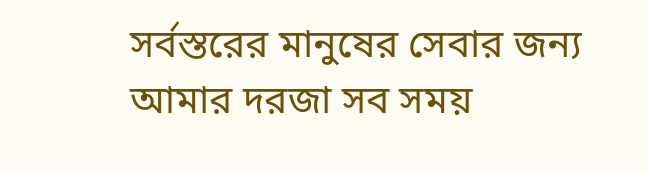সর্বস্তরের মানুষের সেবার জন্য আমার দরজা সব সময়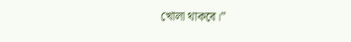খোলা থাকবে।”